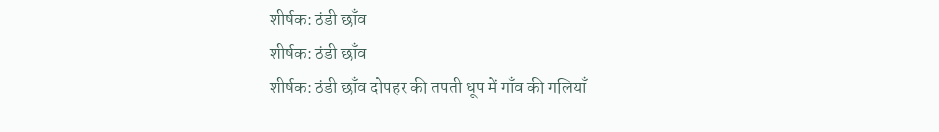शीर्षक: ठंडी छाँव
शीर्षक: ठंडी छाँव
शीर्षक: ठंडी छाँव दोपहर की तपती धूप में गाँव की गलियाँ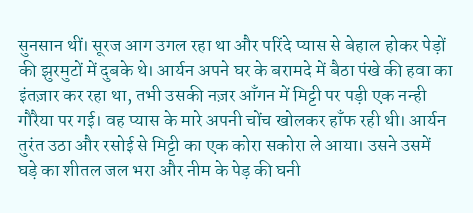सुनसान थीं। सूरज आग उगल रहा था और परिंदे प्यास से बेहाल होकर पेड़ों की झुरमुटों में दुबके थे। आर्यन अपने घर के बरामदे में बैठा पंखे की हवा का इंतज़ार कर रहा था, तभी उसकी नज़र आँगन में मिट्टी पर पड़ी एक नन्ही गौरैया पर गई। वह प्यास के मारे अपनी चोंच खोलकर हाँफ रही थी। आर्यन तुरंत उठा और रसोई से मिट्टी का एक कोरा सकोरा ले आया। उसने उसमें घड़े का शीतल जल भरा और नीम के पेड़ की घनी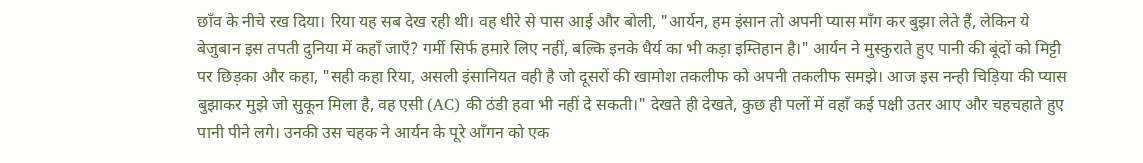छाँव के नीचे रख दिया। रिया यह सब देख रही थी। वह धीरे से पास आई और बोली, "आर्यन, हम इंसान तो अपनी प्यास माँग कर बुझा लेते हैं, लेकिन ये बेजुबान इस तपती दुनिया में कहाँ जाएँ? गर्मी सिर्फ हमारे लिए नहीं, बल्कि इनके धैर्य का भी कड़ा इम्तिहान है।" आर्यन ने मुस्कुराते हुए पानी की बूंदों को मिट्टी पर छिड़का और कहा, "सही कहा रिया, असली इंसानियत वही है जो दूसरों की खामोश तकलीफ को अपनी तकलीफ समझे। आज इस नन्ही चिड़िया की प्यास बुझाकर मुझे जो सुकून मिला है, वह एसी (AC) की ठंडी हवा भी नहीं दे सकती।" देखते ही देखते, कुछ ही पलों में वहाँ कई पक्षी उतर आए और चहचहाते हुए पानी पीने लगे। उनकी उस चहक ने आर्यन के पूरे आँगन को एक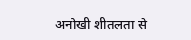अनोखी शीतलता से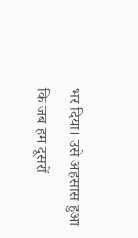भर दिया। उसे अहसास हुआ कि जब हम दूसरों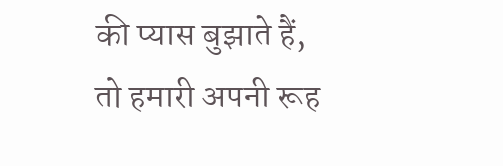की प्यास बुझाते हैं, तो हमारी अपनी रूह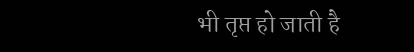भी तृप्त हो जाती है